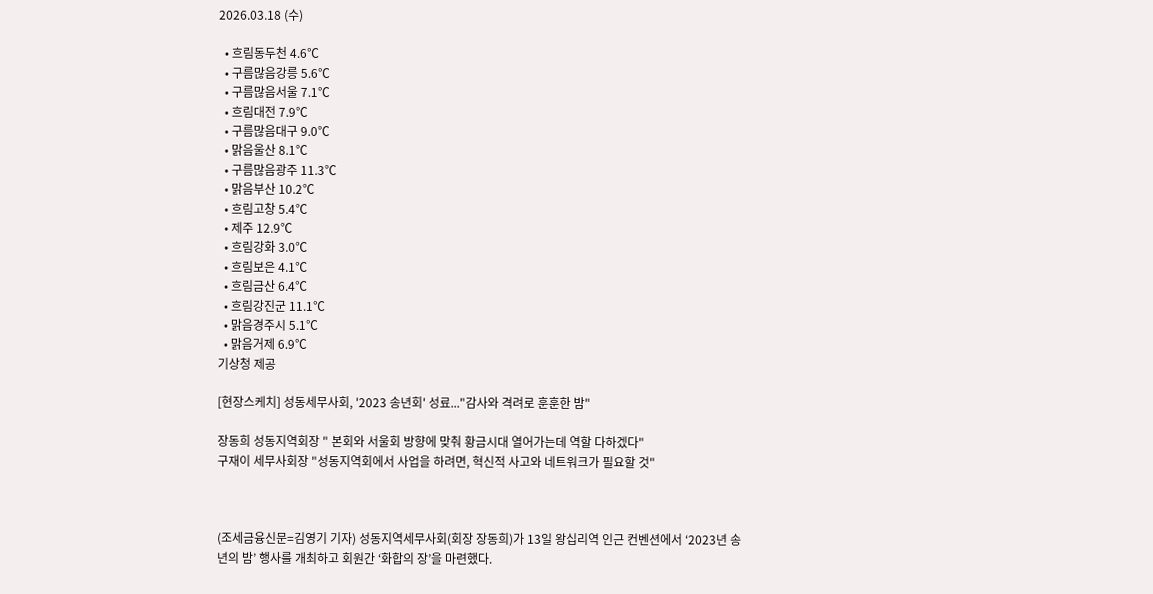2026.03.18 (수)

  • 흐림동두천 4.6℃
  • 구름많음강릉 5.6℃
  • 구름많음서울 7.1℃
  • 흐림대전 7.9℃
  • 구름많음대구 9.0℃
  • 맑음울산 8.1℃
  • 구름많음광주 11.3℃
  • 맑음부산 10.2℃
  • 흐림고창 5.4℃
  • 제주 12.9℃
  • 흐림강화 3.0℃
  • 흐림보은 4.1℃
  • 흐림금산 6.4℃
  • 흐림강진군 11.1℃
  • 맑음경주시 5.1℃
  • 맑음거제 6.9℃
기상청 제공

[현장스케치] 성동세무사회, '2023 송년회' 성료..."감사와 격려로 훈훈한 밤"

장동희 성동지역회장 " 본회와 서울회 방향에 맞춰 황금시대 열어가는데 역할 다하겠다"
구재이 세무사회장 "성동지역회에서 사업을 하려면, 혁신적 사고와 네트워크가 필요할 것"



(조세금융신문=김영기 기자) 성동지역세무사회(회장 장동희)가 13일 왕십리역 인근 컨벤션에서 ‘2023년 송년의 밤’ 행사를 개최하고 회원간 ‘화합의 장’을 마련했다.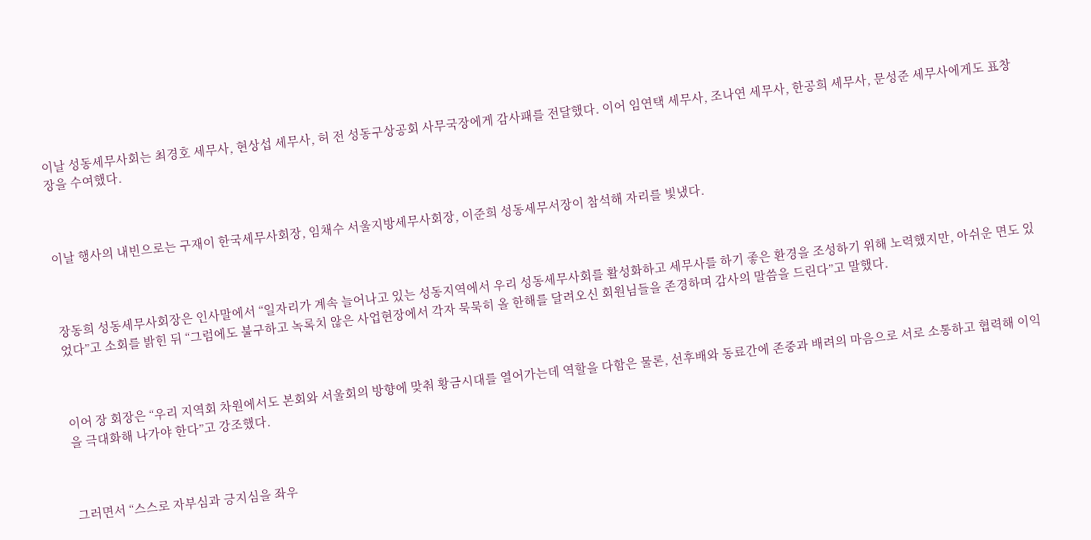이날 성동세무사회는 최경호 세무사, 현상섭 세무사, 허 전 성동구상공회 사무국장에게 감사패를 전달했다. 이어 임연택 세무사, 조나연 세무사, 한공희 세무사, 문성준 세무사에게도 표창장을 수여했다.



이날 행사의 내빈으로는 구재이 한국세무사회장, 임채수 서울지방세무사회장, 이준희 성동세무서장이 참석해 자리를 빛냈다.



장동희 성동세무사회장은 인사말에서 “일자리가 계속 늘어나고 있는 성동지역에서 우리 성동세무사회를 활성화하고 세무사를 하기 좋은 환경을 조성하기 위해 노력했지만, 아쉬운 면도 있었다”고 소회를 밝힌 뒤 “그럼에도 불구하고 녹록치 않은 사업현장에서 각자 묵묵히 올 한해를 달려오신 회원님들을 존경하며 감사의 말씀을 드린다”고 말했다.



이어 장 회장은 “우리 지역회 차원에서도 본회와 서울회의 방향에 맞춰 황금시대를 열어가는데 역할을 다함은 물론, 선후배와 동료간에 존중과 배려의 마음으로 서로 소통하고 협력해 이익을 극대화해 나가야 한다”고 강조했다.



그러면서 “스스로 자부심과 긍지심을 좌우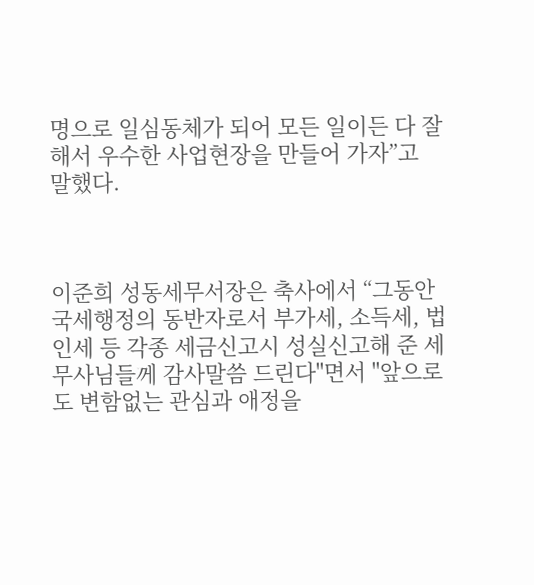명으로 일심동체가 되어 모든 일이든 다 잘해서 우수한 사업현장을 만들어 가자”고 말했다.



이준희 성동세무서장은 축사에서 “그동안 국세행정의 동반자로서 부가세, 소득세, 법인세 등 각종 세금신고시 성실신고해 준 세무사님들께 감사말씀 드린다"면서 "앞으로도 변함없는 관심과 애정을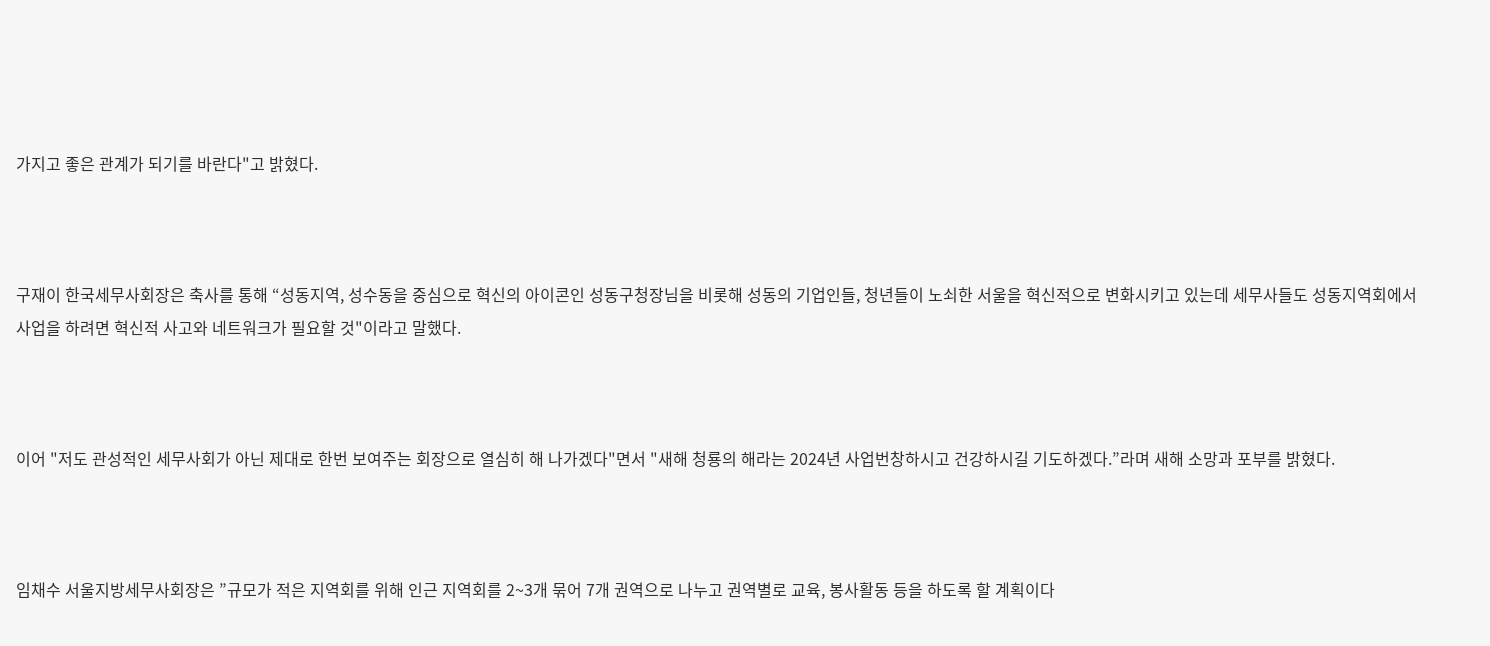가지고 좋은 관계가 되기를 바란다"고 밝혔다.



구재이 한국세무사회장은 축사를 통해 “성동지역, 성수동을 중심으로 혁신의 아이콘인 성동구청장님을 비롯해 성동의 기업인들, 청년들이 노쇠한 서울을 혁신적으로 변화시키고 있는데 세무사들도 성동지역회에서 사업을 하려면 혁신적 사고와 네트워크가 필요할 것"이라고 말했다.



이어 "저도 관성적인 세무사회가 아닌 제대로 한번 보여주는 회장으로 열심히 해 나가겠다"면서 "새해 청룡의 해라는 2024년 사업번창하시고 건강하시길 기도하겠다.”라며 새해 소망과 포부를 밝혔다.



임채수 서울지방세무사회장은 ”규모가 적은 지역회를 위해 인근 지역회를 2~3개 묶어 7개 권역으로 나누고 권역별로 교육, 봉사활동 등을 하도록 할 계획이다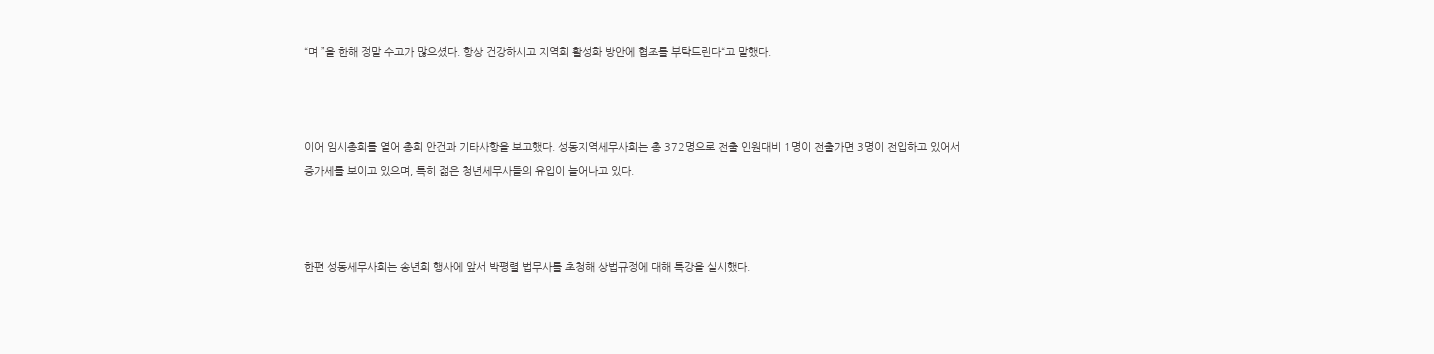“며 ”올 한해 정말 수고가 많으셨다. 항상 건강하시고 지역회 활성화 방안에 협조를 부탁드린다“고 말했다.



이어 임시총회를 열어 총회 안건과 기타사항을 보고했다. 성동지역세무사회는 총 372명으로 전출 인원대비 1명이 전출가면 3명이 전입하고 있어서 증가세를 보이고 있으며, 특히 젊은 청년세무사들의 유입이 늘어나고 있다.



한편 성동세무사회는 송년회 행사에 앞서 박평렬 법무사를 초청해 상법규정에 대해 특강을 실시했다.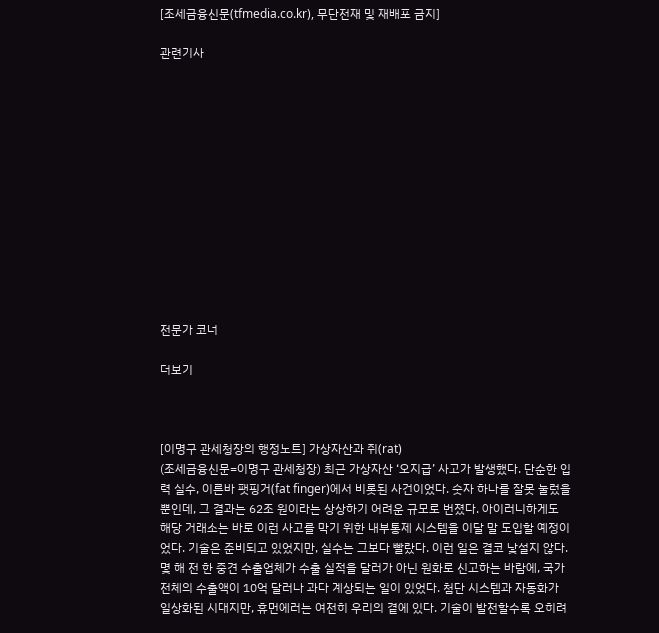[조세금융신문(tfmedia.co.kr), 무단전재 및 재배포 금지]

관련기사













전문가 코너

더보기



[이명구 관세청장의 행정노트] 가상자산과 쥐(rat)
(조세금융신문=이명구 관세청장) 최근 가상자산 ‘오지급’ 사고가 발생했다. 단순한 입력 실수, 이른바 팻핑거(fat finger)에서 비롯된 사건이었다. 숫자 하나를 잘못 눌렀을 뿐인데, 그 결과는 62조 원이라는 상상하기 어려운 규모로 번졌다. 아이러니하게도 해당 거래소는 바로 이런 사고를 막기 위한 내부통제 시스템을 이달 말 도입할 예정이었다. 기술은 준비되고 있었지만, 실수는 그보다 빨랐다. 이런 일은 결코 낯설지 않다. 몇 해 전 한 중견 수출업체가 수출 실적을 달러가 아닌 원화로 신고하는 바람에, 국가 전체의 수출액이 10억 달러나 과다 계상되는 일이 있었다. 첨단 시스템과 자동화가 일상화된 시대지만, 휴먼에러는 여전히 우리의 곁에 있다. 기술이 발전할수록 오히려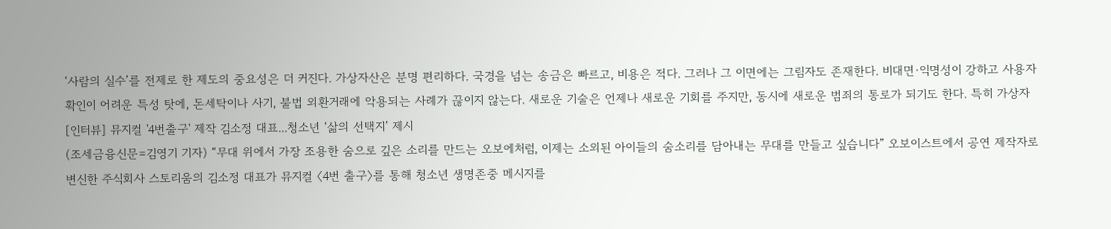‘사람의 실수’를 전제로 한 제도의 중요성은 더 커진다. 가상자산은 분명 편리하다. 국경을 넘는 송금은 빠르고, 비용은 적다. 그러나 그 이면에는 그림자도 존재한다. 비대면·익명성이 강하고 사용자 확인이 어려운 특성 탓에, 돈세탁이나 사기, 불법 외환거래에 악용되는 사례가 끊이지 않는다. 새로운 기술은 언제나 새로운 기회를 주지만, 동시에 새로운 범죄의 통로가 되기도 한다. 특히 가상자
[인터뷰] 뮤지컬 '4번출구' 제작 김소정 대표...청소년 ‘삶의 선택지’ 제시
(조세금융신문=김영기 기자) “무대 위에서 가장 조용한 숨으로 깊은 소리를 만드는 오보에처럼, 이제는 소외된 아이들의 숨소리를 담아내는 무대를 만들고 싶습니다” 오보이스트에서 공연 제작자로 변신한 주식회사 스토리움의 김소정 대표가 뮤지컬 〈4번 출구〉를 통해 청소년 생명존중 메시지를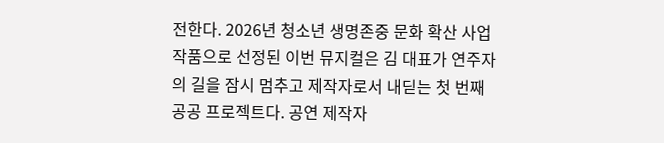전한다. 2026년 청소년 생명존중 문화 확산 사업 작품으로 선정된 이번 뮤지컬은 김 대표가 연주자의 길을 잠시 멈추고 제작자로서 내딛는 첫 번째 공공 프로젝트다. 공연 제작자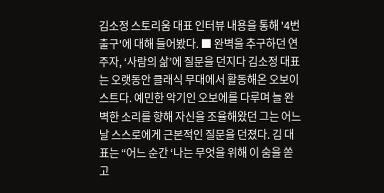김소정 스토리움 대표 인터뷰 내용을 통해 '4번출구'에 대해 들어봤다. ■ 완벽을 추구하던 연주자, ‘사람의 삶’에 질문을 던지다 김소정 대표는 오랫동안 클래식 무대에서 활동해온 오보이스트다. 예민한 악기인 오보에를 다루며 늘 완벽한 소리를 향해 자신을 조율해왔던 그는 어느 날 스스로에게 근본적인 질문을 던졌다. 김 대표는 “어느 순간 ‘나는 무엇을 위해 이 숨을 쏟고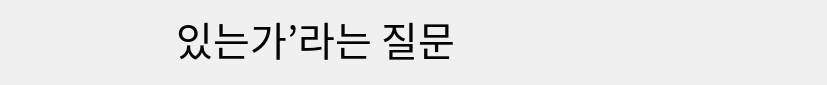있는가’라는 질문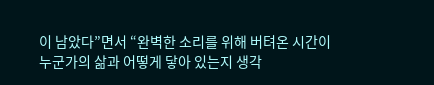이 남았다”면서 “완벽한 소리를 위해 버텨온 시간이 누군가의 삶과 어떻게 닿아 있는지 생각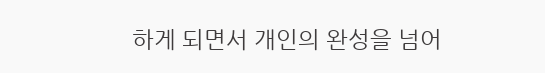하게 되면서 개인의 완성을 넘어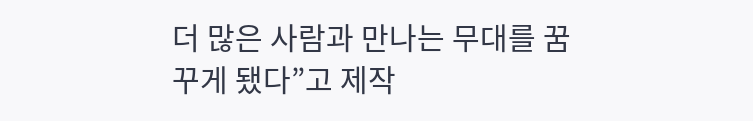더 많은 사람과 만나는 무대를 꿈꾸게 됐다”고 제작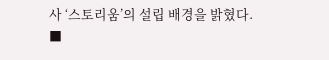사 ‘스토리움’의 설립 배경을 밝혔다. ■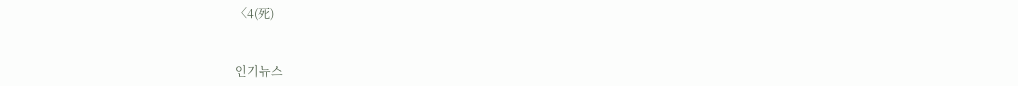〈4(死)


인기뉴스